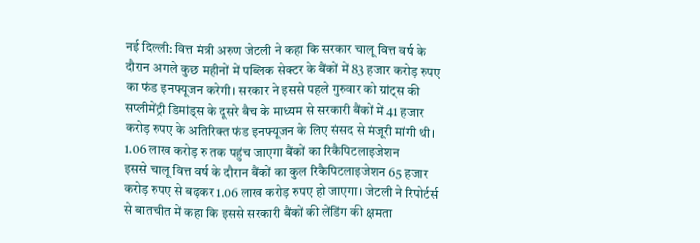नई दिल्ली: वित्त मंत्री अरुण जेटली ने कहा कि सरकार चालू वित्त वर्ष के दौरान अगले कुछ महीनों में पब्लिक सेक्टर के बैंकों में 83 हजार करोड़ रुपए का फंड इनफ्यूजन करेगी। सरकार ने इससे पहले गुरुवार को ग्रांट्स की सप्लीमेंट्री डिमांड्स के दूसरे बैच के माध्यम से सरकारी बैंकों में 41 हजार करोड़ रुपए के अतिरिक्त फंड इनफ्यूजन के लिए संसद से मंजूरी मांगी थी।
1.06 लाख करोड़ रु तक पहुंच जाएगा बैंकों का रिकैपिटलाइजेशन
इससे चालू वित्त वर्ष के दौरान बैंकों का कुल रिकैपिटलाइजेशन 65 हजार करोड़ रुपए से बढ़कर 1.06 लाख करोड़ रुपए हो जाएगा। जेटली ने रिपोर्टर्स से बातचीत में कहा कि इससे सरकारी बैंकों की लेंडिंग की क्षमता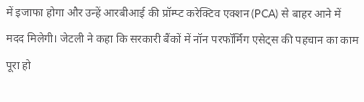में इजाफा होगा और उन्हें आरबीआई की प्रॉम्प्ट करेक्टिव एक्शन (PCA) से बाहर आने में मदद मिलेगी। जेटली ने कहा कि सरकारी बैंकों में नॉन परफॉर्मिंग एसेट्स की पहचान का काम पूरा हो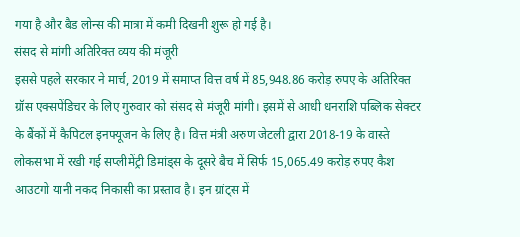गया है और बैड लोन्स की मात्रा में कमी दिखनी शुरू हो गई है।
संसद से मांगी अतिरिक्त व्यय की मंजूरी
इससे पहले सरकार ने मार्च, 2019 में समाप्त वित्त वर्ष में 85,948.86 करोड़ रुपए के अतिरिक्त ग्रॉस एक्सपेंडिचर के लिए गुरुवार को संसद से मंजूरी मांगी। इसमें से आधी धनराशि पब्लिक सेक्टर के बैंकों में कैपिटल इनफ्यूजन के लिए है। वित्त मंत्री अरुण जेटली द्वारा 2018-19 के वास्ते लोकसभा में रखी गई सप्लीमेंट्री डिमांड्स के दूसरे बैच में सिर्फ 15,065.49 करोड़ रुपए कैश आउटगो यानी नकद निकासी का प्रस्ताव है। इन ग्रांट्स में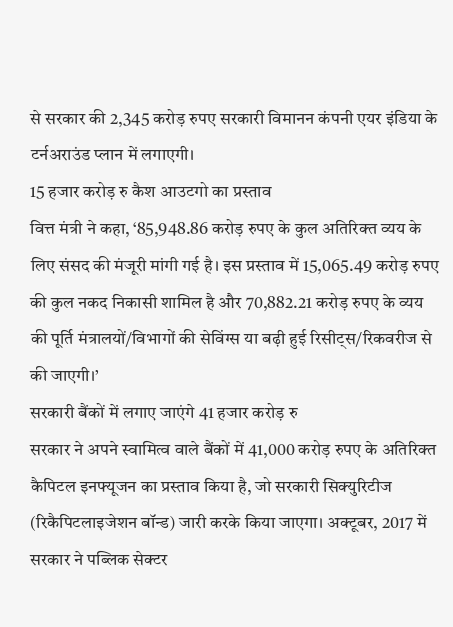से सरकार की 2,345 करोड़ रुपए सरकारी विमानन कंपनी एयर इंडिया के टर्नअराउंड प्लान में लगाएगी।
15 हजार करोड़ रु कैश आउटगो का प्रस्ताव
वित्त मंत्री ने कहा, ‘85,948.86 करोड़ रुपए के कुल अतिरिक्त व्यय के लिए संसद की मंजूरी मांगी गई है। इस प्रस्ताव में 15,065.49 करोड़ रुपए की कुल नकद निकासी शामिल है और 70,882.21 करोड़ रुपए के व्यय की पूर्ति मंत्रालयों/विभागों की सेविंग्स या बढ़ी हुई रिसीट्स/रिकवरीज से की जाएगी।’
सरकारी बैंकों में लगाए जाएंगे 41 हजार करोड़ रु
सरकार ने अपने स्वामित्व वाले बैंकों में 41,000 करोड़ रुपए के अतिरिक्त कैपिटल इनफ्यूजन का प्रस्ताव किया है, जो सरकारी सिक्युरिटीज (रिकैपिटलाइजेशन बॉन्ड) जारी करके किया जाएगा। अक्टूबर, 2017 में सरकार ने पब्लिक सेक्टर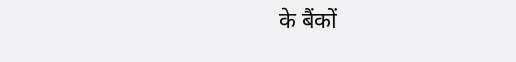के बैंकों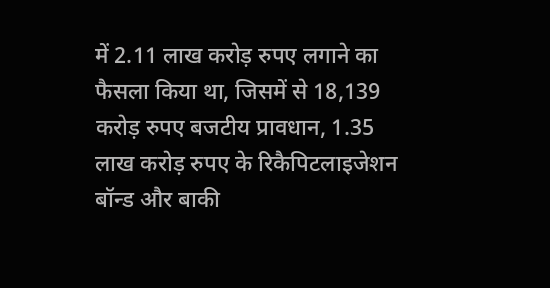में 2.11 लाख करोड़ रुपए लगाने का फैसला किया था, जिसमें से 18,139 करोड़ रुपए बजटीय प्रावधान, 1.35 लाख करोड़ रुपए के रिकैपिटलाइजेशन बॉन्ड और बाकी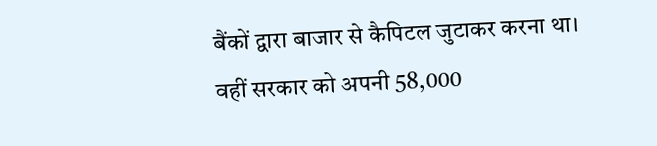बैंकों द्वारा बाजार से कैपिटल जुटाकर करना था।
वहीं सरकार को अपनी 58,000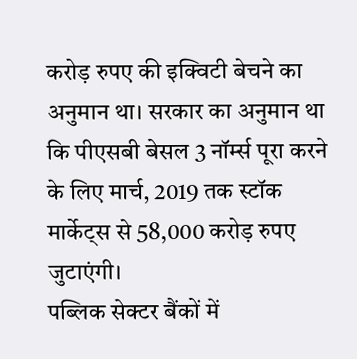करोड़ रुपए की इक्विटी बेचने का अनुमान था। सरकार का अनुमान था कि पीएसबी बेसल 3 नॉर्म्स पूरा करने के लिए मार्च, 2019 तक स्टॉक मार्केट्स से 58,000 करोड़ रुपए जुटाएंगी।
पब्लिक सेक्टर बैंकों में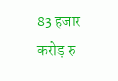83 हजार करोड़ रु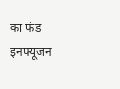का फंड इनफ्यूजन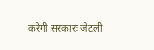करेगी सरकारः जेटली